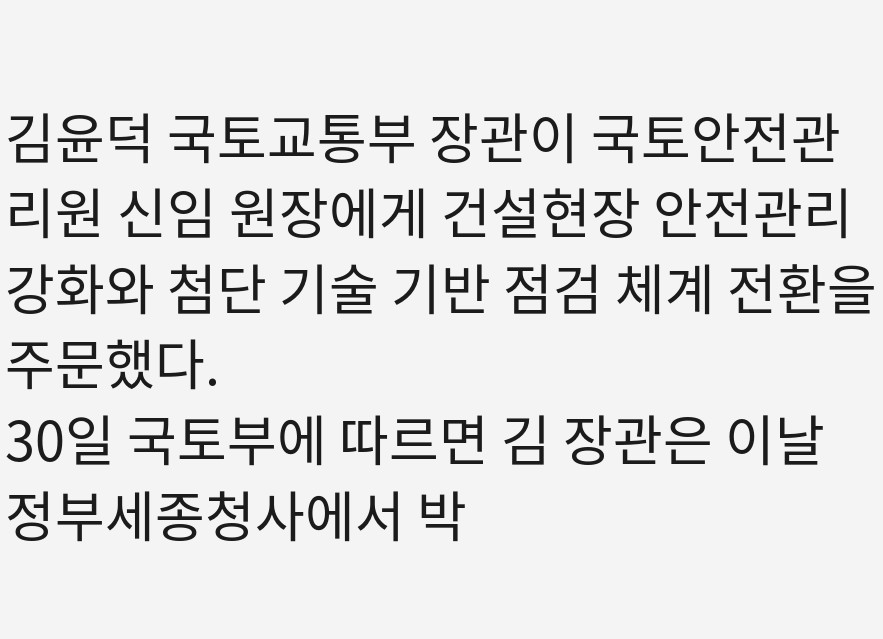김윤덕 국토교통부 장관이 국토안전관리원 신임 원장에게 건설현장 안전관리 강화와 첨단 기술 기반 점검 체계 전환을 주문했다.
30일 국토부에 따르면 김 장관은 이날 정부세종청사에서 박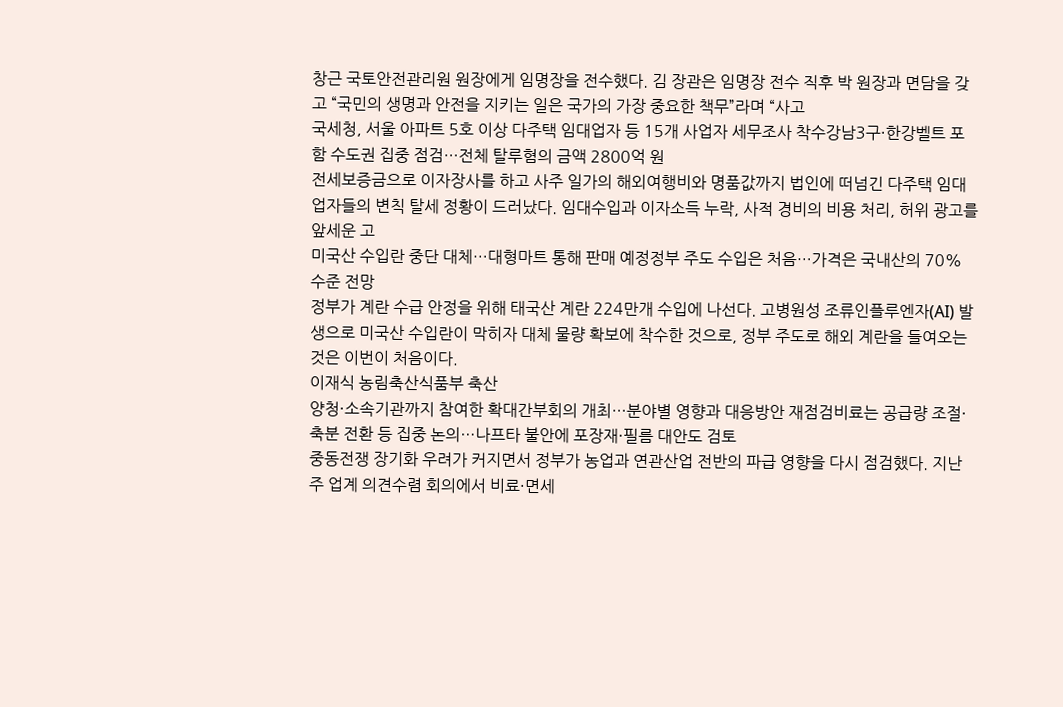창근 국토안전관리원 원장에게 임명장을 전수했다. 김 장관은 임명장 전수 직후 박 원장과 면담을 갖고 “국민의 생명과 안전을 지키는 일은 국가의 가장 중요한 책무”라며 “사고
국세청, 서울 아파트 5호 이상 다주택 임대업자 등 15개 사업자 세무조사 착수강남3구·한강벨트 포함 수도권 집중 점검…전체 탈루혐의 금액 2800억 원
전세보증금으로 이자장사를 하고 사주 일가의 해외여행비와 명품값까지 법인에 떠넘긴 다주택 임대업자들의 변칙 탈세 정황이 드러났다. 임대수입과 이자소득 누락, 사적 경비의 비용 처리, 허위 광고를 앞세운 고
미국산 수입란 중단 대체…대형마트 통해 판매 예정정부 주도 수입은 처음…가격은 국내산의 70% 수준 전망
정부가 계란 수급 안정을 위해 태국산 계란 224만개 수입에 나선다. 고병원성 조류인플루엔자(AI) 발생으로 미국산 수입란이 막히자 대체 물량 확보에 착수한 것으로, 정부 주도로 해외 계란을 들여오는 것은 이번이 처음이다.
이재식 농림축산식품부 축산
양청·소속기관까지 참여한 확대간부회의 개최…분야별 영향과 대응방안 재점검비료는 공급량 조절·축분 전환 등 집중 논의…나프타 불안에 포장재·필름 대안도 검토
중동전쟁 장기화 우려가 커지면서 정부가 농업과 연관산업 전반의 파급 영향을 다시 점검했다. 지난주 업계 의견수렴 회의에서 비료·면세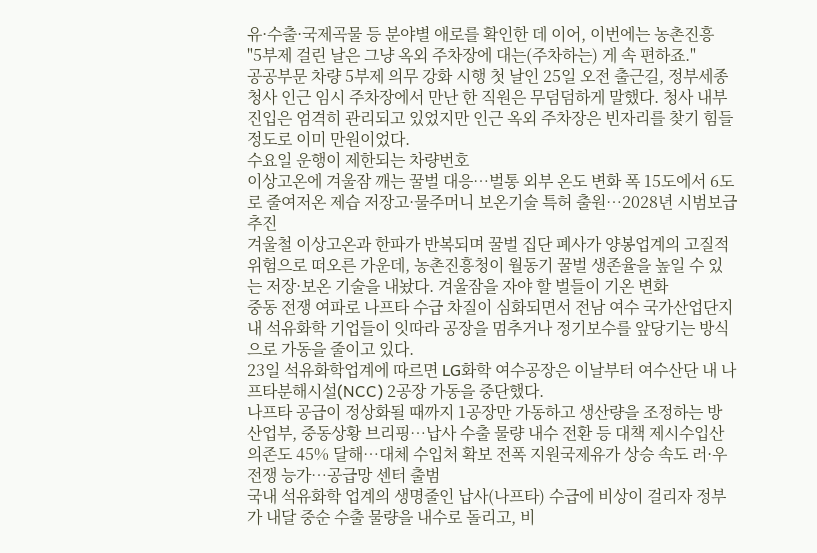유·수출·국제곡물 등 분야별 애로를 확인한 데 이어, 이번에는 농촌진흥
"5부제 걸린 날은 그냥 옥외 주차장에 대는(주차하는) 게 속 편하죠."
공공부문 차량 5부제 의무 강화 시행 첫 날인 25일 오전 출근길, 정부세종청사 인근 임시 주차장에서 만난 한 직원은 무덤덤하게 말했다. 청사 내부 진입은 엄격히 관리되고 있었지만 인근 옥외 주차장은 빈자리를 찾기 힘들 정도로 이미 만원이었다.
수요일 운행이 제한되는 차량번호
이상고온에 겨울잠 깨는 꿀벌 대응…벌통 외부 온도 변화 폭 15도에서 6도로 줄여저온 제습 저장고·물주머니 보온기술 특허 출원…2028년 시범보급 추진
겨울철 이상고온과 한파가 반복되며 꿀벌 집단 폐사가 양봉업계의 고질적 위험으로 떠오른 가운데, 농촌진흥청이 월동기 꿀벌 생존율을 높일 수 있는 저장·보온 기술을 내놨다. 겨울잠을 자야 할 벌들이 기온 변화
중동 전쟁 여파로 나프타 수급 차질이 심화되면서 전남 여수 국가산업단지 내 석유화학 기업들이 잇따라 공장을 멈추거나 정기보수를 앞당기는 방식으로 가동을 줄이고 있다.
23일 석유화학업계에 따르면 LG화학 여수공장은 이날부터 여수산단 내 나프타분해시설(NCC) 2공장 가동을 중단했다.
나프타 공급이 정상화될 때까지 1공장만 가동하고 생산량을 조정하는 방
산업부, 중동상황 브리핑…납사 수출 물량 내수 전환 등 대책 제시수입산 의존도 45% 달해…대체 수입처 확보 전폭 지원국제유가 상승 속도 러·우 전쟁 능가…공급망 센터 출범
국내 석유화학 업계의 생명줄인 납사(나프타) 수급에 비상이 걸리자 정부가 내달 중순 수출 물량을 내수로 돌리고, 비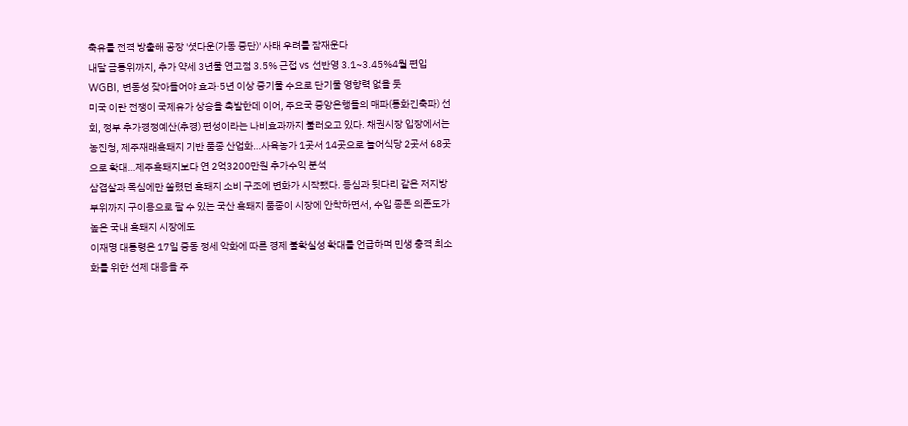축유를 전격 방출해 공장 '셧다운(가동 중단)' 사태 우려를 잠재운다
내달 금통위까지, 추가 약세 3년물 연고점 3.5% 근접 vs 선반영 3.1~3.45%4월 편입 WGBI, 변동성 잦아들어야 효과·5년 이상 중기물 수요로 단기물 영향력 없을 듯
미국 이란 전쟁이 국제유가 상승을 촉발한데 이어, 주요국 중앙은행들의 매파(통화긴축파) 선회, 정부 추가경정예산(추경) 편성이라는 나비효과까지 불러오고 있다. 채권시장 입장에서는
농진청, 제주재래흑돼지 기반 품종 산업화…사육농가 1곳서 14곳으로 늘어식당 2곳서 68곳으로 확대…제주흑돼지보다 연 2억3200만원 추가수익 분석
삼겹살과 목심에만 쏠렸던 흑돼지 소비 구조에 변화가 시작됐다. 등심과 뒷다리 같은 저지방 부위까지 구이용으로 팔 수 있는 국산 흑돼지 품종이 시장에 안착하면서, 수입 종돈 의존도가 높은 국내 흑돼지 시장에도
이재명 대통령은 17일 중동 정세 악화에 따른 경제 불확실성 확대를 언급하며 민생 충격 최소화를 위한 선제 대응을 주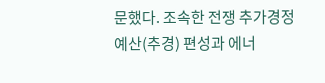문했다. 조속한 전쟁 추가경정예산(추경) 편성과 에너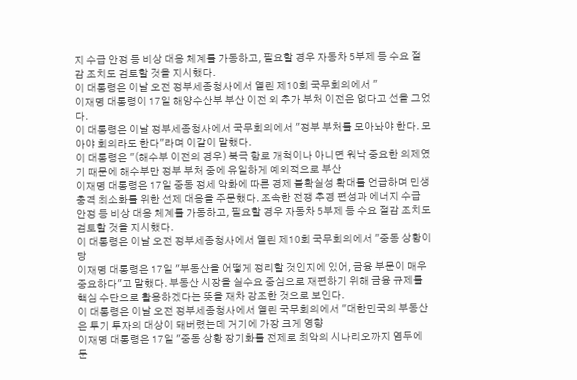지 수급 안정 등 비상 대응 체계를 가동하고, 필요할 경우 자동차 5부제 등 수요 절감 조치도 검토할 것을 지시했다.
이 대통령은 이날 오전 정부세종청사에서 열린 제10회 국무회의에서 "
이재명 대통령이 17일 해양수산부 부산 이전 외 추가 부처 이전은 없다고 선을 그었다.
이 대통령은 이날 정부세종청사에서 국무회의에서 "정부 부처를 모아놔야 한다. 모아야 회의라도 한다"라며 이같이 말했다.
이 대통령은 "(해수부 이전의 경우) 북극 항로 개척이나 아니면 워낙 중요한 의제였기 때문에 해수부만 정부 부처 중에 유일하게 예외적으로 부산
이재명 대통령은 17일 중동 정세 악화에 따른 경제 불확실성 확대를 언급하며 민생 충격 최소화를 위한 선제 대응을 주문했다. 조속한 전쟁 추경 편성과 에너지 수급 안정 등 비상 대응 체계를 가동하고, 필요할 경우 자동차 5부제 등 수요 절감 조치도 검토할 것을 지시했다.
이 대통령은 이날 오전 정부세종청사에서 열린 제10회 국무회의에서 "중동 상황이 당
이재명 대통령은 17일 "부동산을 어떻게 정리할 것인지에 있어, 금융 부문이 매우 중요하다"고 말했다. 부동산 시장을 실수요 중심으로 재편하기 위해 금융 규제를 핵심 수단으로 활용하겠다는 뜻을 재차 강조한 것으로 보인다.
이 대통령은 이날 오전 정부세종청사에서 열린 국무회의에서 "대한민국의 부동산은 투기 투자의 대상이 돼버렸는데 거기에 가장 크게 영향
이재명 대통령은 17일 "중동 상황 장기화를 전제로 최악의 시나리오까지 염두에 둔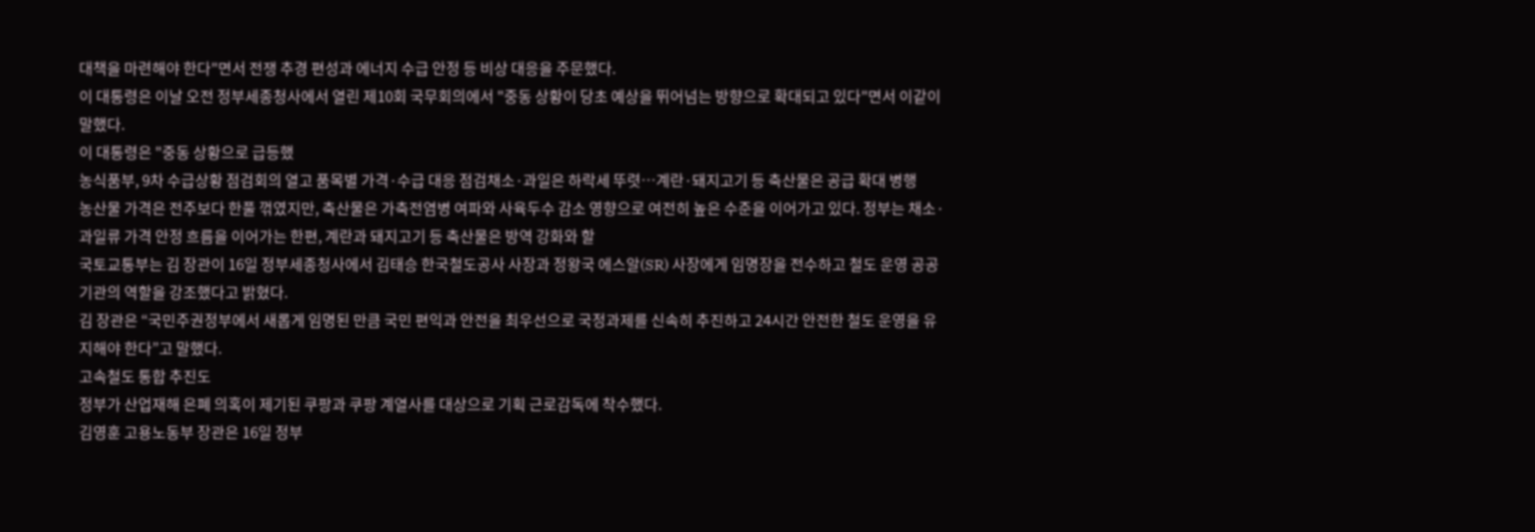대책을 마련해야 한다"면서 전쟁 추경 편성과 에너지 수급 안정 등 비상 대응을 주문했다.
이 대통령은 이날 오전 정부세종청사에서 열린 제10회 국무회의에서 "중동 상황이 당초 예상을 뛰어넘는 방향으로 확대되고 있다"면서 이같이 말했다.
이 대통령은 "중동 상황으로 급등했
농식품부, 9차 수급상황 점검회의 열고 품목별 가격·수급 대응 점검채소·과일은 하락세 뚜렷…계란·돼지고기 등 축산물은 공급 확대 병행
농산물 가격은 전주보다 한풀 꺾였지만, 축산물은 가축전염병 여파와 사육두수 감소 영향으로 여전히 높은 수준을 이어가고 있다. 정부는 채소·과일류 가격 안정 흐름을 이어가는 한편, 계란과 돼지고기 등 축산물은 방역 강화와 할
국토교통부는 김 장관이 16일 정부세종청사에서 김태승 한국철도공사 사장과 정왕국 에스알(SR) 사장에게 임명장을 전수하고 철도 운영 공공기관의 역할을 강조했다고 밝혔다.
김 장관은 “국민주권정부에서 새롭게 임명된 만큼 국민 편익과 안전을 최우선으로 국정과제를 신속히 추진하고 24시간 안전한 철도 운영을 유지해야 한다”고 말했다.
고속철도 통합 추진도
정부가 산업재해 은폐 의혹이 제기된 쿠팡과 쿠팡 계열사를 대상으로 기획 근로감독에 착수했다.
김영훈 고용노동부 장관은 16일 정부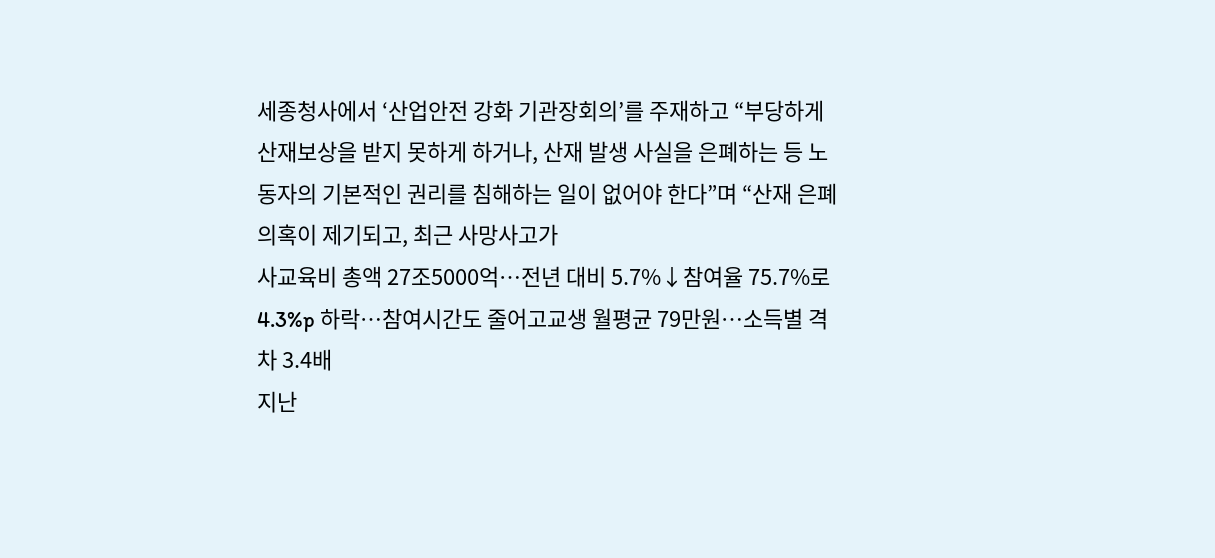세종청사에서 ‘산업안전 강화 기관장회의’를 주재하고 “부당하게 산재보상을 받지 못하게 하거나, 산재 발생 사실을 은폐하는 등 노동자의 기본적인 권리를 침해하는 일이 없어야 한다”며 “산재 은폐 의혹이 제기되고, 최근 사망사고가
사교육비 총액 27조5000억…전년 대비 5.7%↓참여율 75.7%로 4.3%p 하락…참여시간도 줄어고교생 월평균 79만원…소득별 격차 3.4배
지난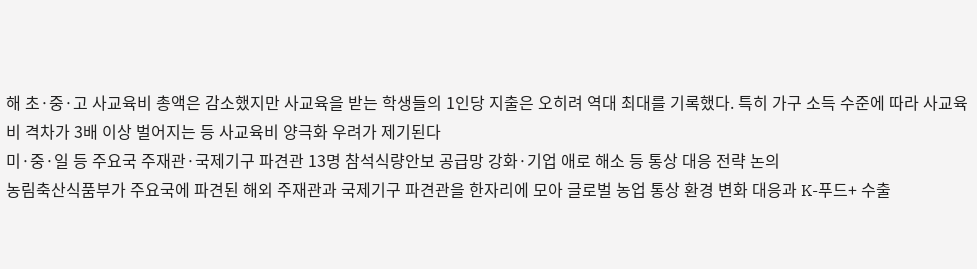해 초·중·고 사교육비 총액은 감소했지만 사교육을 받는 학생들의 1인당 지출은 오히려 역대 최대를 기록했다. 특히 가구 소득 수준에 따라 사교육비 격차가 3배 이상 벌어지는 등 사교육비 양극화 우려가 제기된다
미·중·일 등 주요국 주재관·국제기구 파견관 13명 참석식량안보 공급망 강화·기업 애로 해소 등 통상 대응 전략 논의
농림축산식품부가 주요국에 파견된 해외 주재관과 국제기구 파견관을 한자리에 모아 글로벌 농업 통상 환경 변화 대응과 K-푸드+ 수출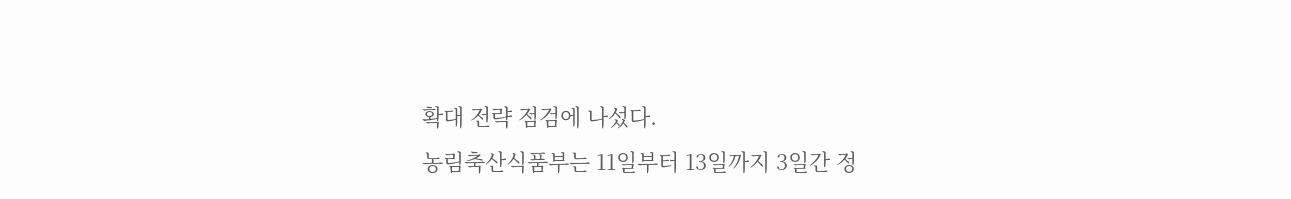확대 전략 점검에 나섰다.
농림축산식품부는 11일부터 13일까지 3일간 정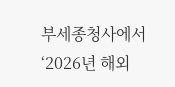부세종청사에서 ‘2026년 해외